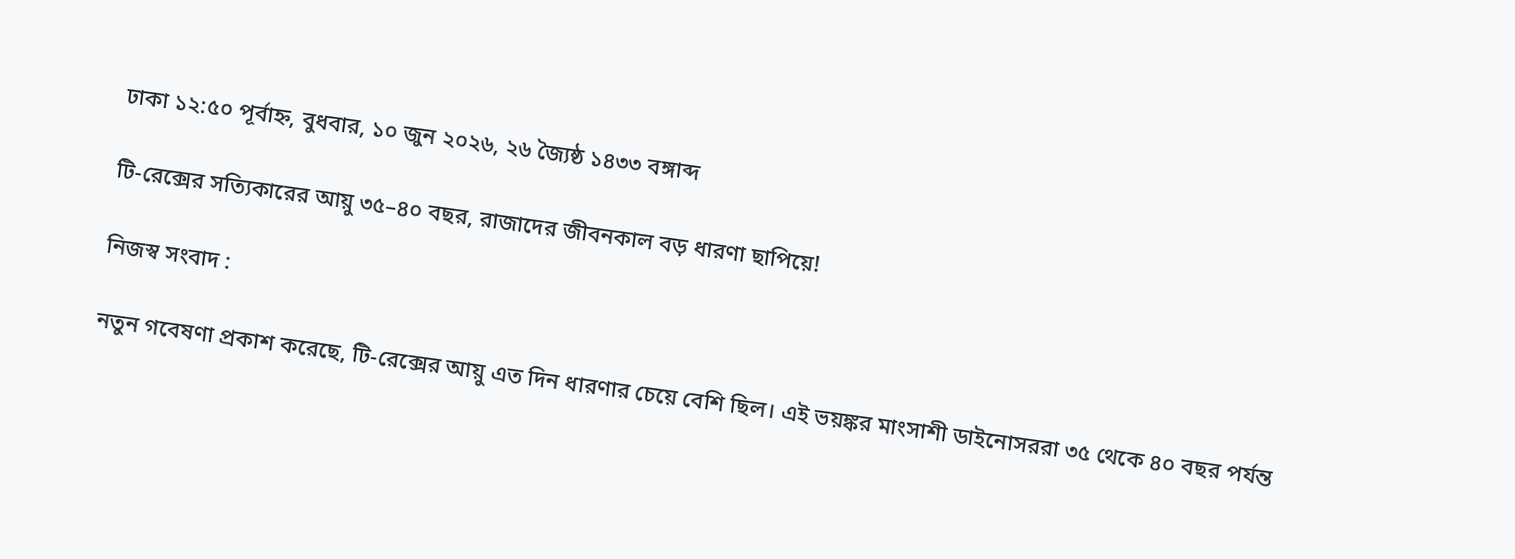ঢাকা ১২:৫০ পূর্বাহ্ন, বুধবার, ১০ জুন ২০২৬, ২৬ জ্যৈষ্ঠ ১৪৩৩ বঙ্গাব্দ

টি-রেক্সের সত্যিকারের আয়ু ৩৫–৪০ বছর, রাজাদের জীবনকাল বড় ধারণা ছাপিয়ে!

নিজস্ব সংবাদ :

নতুন গবেষণা প্রকাশ করেছে, টি-রেক্সের আয়ু এত দিন ধারণার চেয়ে বেশি ছিল। এই ভয়ঙ্কর মাংসাশী ডাইনোসররা ৩৫ থেকে ৪০ বছর পর্যন্ত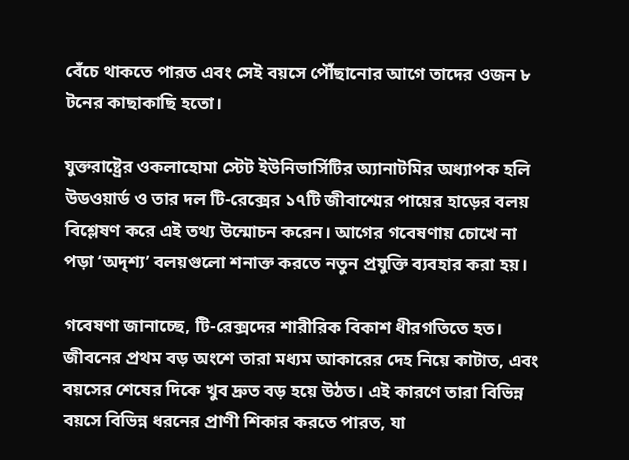বেঁচে থাকতে পারত এবং সেই বয়সে পৌঁছানোর আগে তাদের ওজন ৮ টনের কাছাকাছি হতো।

যুক্তরাষ্ট্রের ওকলাহোমা স্টেট ইউনিভার্সিটির অ্যানাটমির অধ্যাপক হলি উডওয়ার্ড ও তার দল টি-রেক্সের ১৭টি জীবাশ্মের পায়ের হাড়ের বলয় বিশ্লেষণ করে এই তথ্য উন্মোচন করেন। আগের গবেষণায় চোখে না পড়া ‘অদৃশ্য’ বলয়গুলো শনাক্ত করতে নতুন প্রযুক্তি ব্যবহার করা হয়।

গবেষণা জানাচ্ছে, টি-রেক্সদের শারীরিক বিকাশ ধীরগতিতে হত। জীবনের প্রথম বড় অংশে তারা মধ্যম আকারের দেহ নিয়ে কাটাত, এবং বয়সের শেষের দিকে খুব দ্রুত বড় হয়ে উঠত। এই কারণে তারা বিভিন্ন বয়সে বিভিন্ন ধরনের প্রাণী শিকার করতে পারত, যা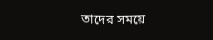তাদের সময়ে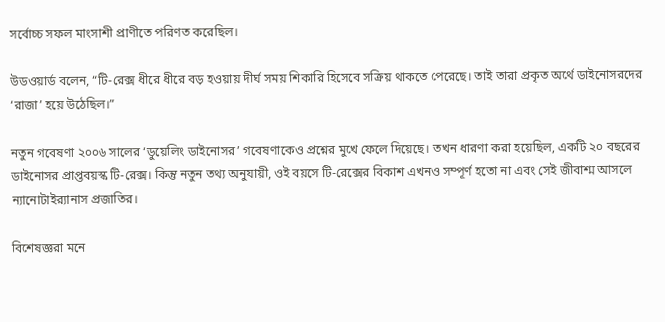সর্বোচ্চ সফল মাংসাশী প্রাণীতে পরিণত করেছিল।

উডওয়ার্ড বলেন, “টি-রেক্স ধীরে ধীরে বড় হওয়ায় দীর্ঘ সময় শিকারি হিসেবে সক্রিয় থাকতে পেরেছে। তাই তারা প্রকৃত অর্থে ডাইনোসরদের ‘রাজা’ হয়ে উঠেছিল।”

নতুন গবেষণা ২০০৬ সালের ‘ডুয়েলিং ডাইনোসর’ গবেষণাকেও প্রশ্নের মুখে ফেলে দিয়েছে। তখন ধারণা করা হয়েছিল, একটি ২০ বছরের ডাইনোসর প্রাপ্তবয়স্ক টি-রেক্স। কিন্তু নতুন তথ্য অনুযায়ী, ওই বয়সে টি-রেক্সের বিকাশ এখনও সম্পূর্ণ হতো না এবং সেই জীবাশ্ম আসলে ন্যানোটাইর‌্যানাস প্রজাতির।

বিশেষজ্ঞরা মনে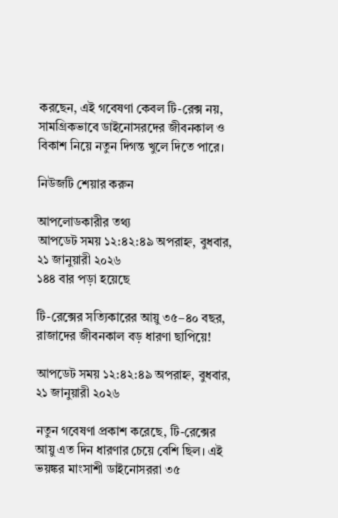করছেন, এই গবেষণা কেবল টি-রেক্স নয়, সামগ্রিকভাবে ডাইনোসরদের জীবনকাল ও বিকাশ নিয়ে নতুন দিগন্ত খুলে দিতে পারে।

নিউজটি শেয়ার করুন

আপলোডকারীর তথ্য
আপডেট সময় ১২:৪২:৪৯ অপরাহ্ন, বুধবার, ২১ জানুয়ারী ২০২৬
১৪৪ বার পড়া হয়েছে

টি-রেক্সের সত্যিকারের আয়ু ৩৫–৪০ বছর, রাজাদের জীবনকাল বড় ধারণা ছাপিয়ে!

আপডেট সময় ১২:৪২:৪৯ অপরাহ্ন, বুধবার, ২১ জানুয়ারী ২০২৬

নতুন গবেষণা প্রকাশ করেছে, টি-রেক্সের আয়ু এত দিন ধারণার চেয়ে বেশি ছিল। এই ভয়ঙ্কর মাংসাশী ডাইনোসররা ৩৫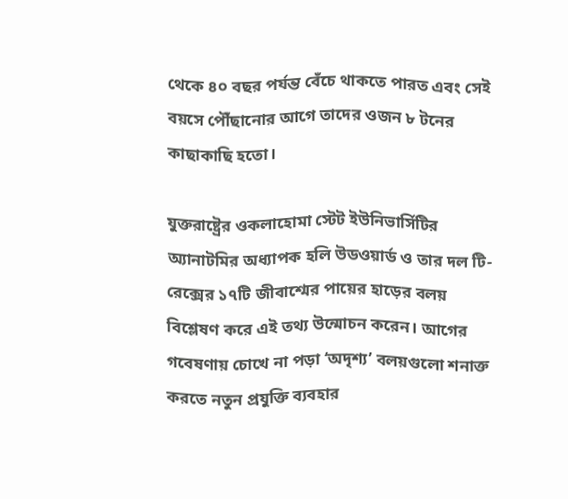থেকে ৪০ বছর পর্যন্ত বেঁচে থাকতে পারত এবং সেই বয়সে পৌঁছানোর আগে তাদের ওজন ৮ টনের কাছাকাছি হতো।

যুক্তরাষ্ট্রের ওকলাহোমা স্টেট ইউনিভার্সিটির অ্যানাটমির অধ্যাপক হলি উডওয়ার্ড ও তার দল টি-রেক্সের ১৭টি জীবাশ্মের পায়ের হাড়ের বলয় বিশ্লেষণ করে এই তথ্য উন্মোচন করেন। আগের গবেষণায় চোখে না পড়া ‘অদৃশ্য’ বলয়গুলো শনাক্ত করতে নতুন প্রযুক্তি ব্যবহার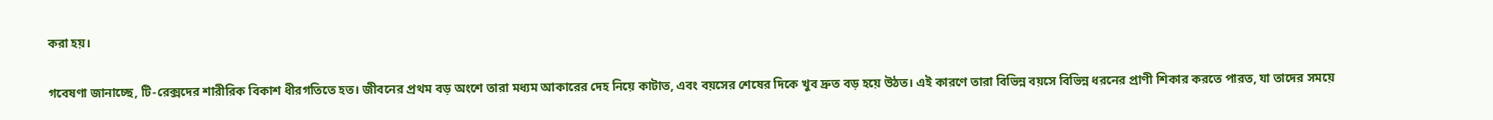করা হয়।

গবেষণা জানাচ্ছে, টি-রেক্সদের শারীরিক বিকাশ ধীরগতিতে হত। জীবনের প্রথম বড় অংশে তারা মধ্যম আকারের দেহ নিয়ে কাটাত, এবং বয়সের শেষের দিকে খুব দ্রুত বড় হয়ে উঠত। এই কারণে তারা বিভিন্ন বয়সে বিভিন্ন ধরনের প্রাণী শিকার করতে পারত, যা তাদের সময়ে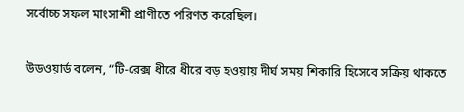সর্বোচ্চ সফল মাংসাশী প্রাণীতে পরিণত করেছিল।

উডওয়ার্ড বলেন, “টি-রেক্স ধীরে ধীরে বড় হওয়ায় দীর্ঘ সময় শিকারি হিসেবে সক্রিয় থাকতে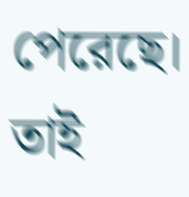পেরেছে। তাই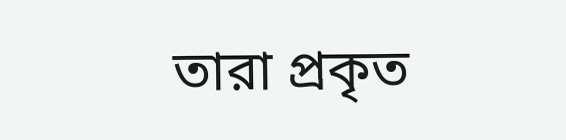তারা প্রকৃত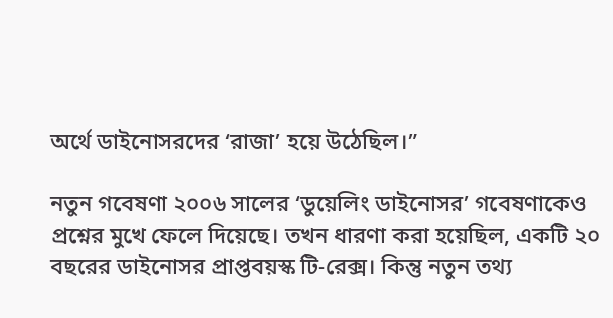অর্থে ডাইনোসরদের ‘রাজা’ হয়ে উঠেছিল।”

নতুন গবেষণা ২০০৬ সালের ‘ডুয়েলিং ডাইনোসর’ গবেষণাকেও প্রশ্নের মুখে ফেলে দিয়েছে। তখন ধারণা করা হয়েছিল, একটি ২০ বছরের ডাইনোসর প্রাপ্তবয়স্ক টি-রেক্স। কিন্তু নতুন তথ্য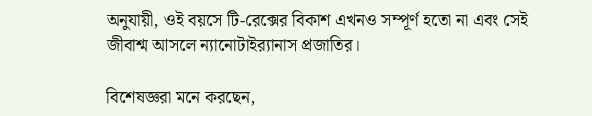অনুযায়ী, ওই বয়সে টি-রেক্সের বিকাশ এখনও সম্পূর্ণ হতো না এবং সেই জীবাশ্ম আসলে ন্যানোটাইর‌্যানাস প্রজাতির।

বিশেষজ্ঞরা মনে করছেন,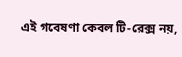এই গবেষণা কেবল টি-রেক্স নয়,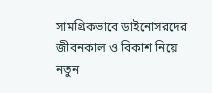সামগ্রিকভাবে ডাইনোসরদের জীবনকাল ও বিকাশ নিয়ে নতুন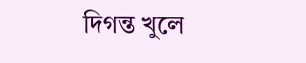দিগন্ত খুলে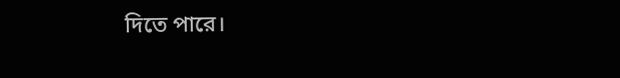দিতে পারে।